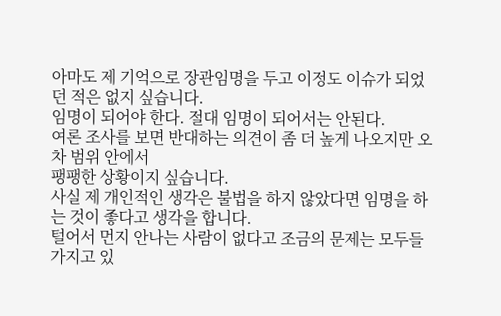아마도 제 기억으로 장관임명을 두고 이정도 이슈가 되었던 적은 없지 싶습니다.
임명이 되어야 한다. 절대 임명이 되어서는 안된다.
여론 조사를 보면 반대하는 의견이 좀 더 높게 나오지만 오차 범위 안에서
팽팽한 상황이지 싶습니다.
사실 제 개인적인 생각은 불법을 하지 않았다면 임명을 하는 것이 좋다고 생각을 합니다.
털어서 먼지 안나는 사람이 없다고 조금의 문제는 모두들 가지고 있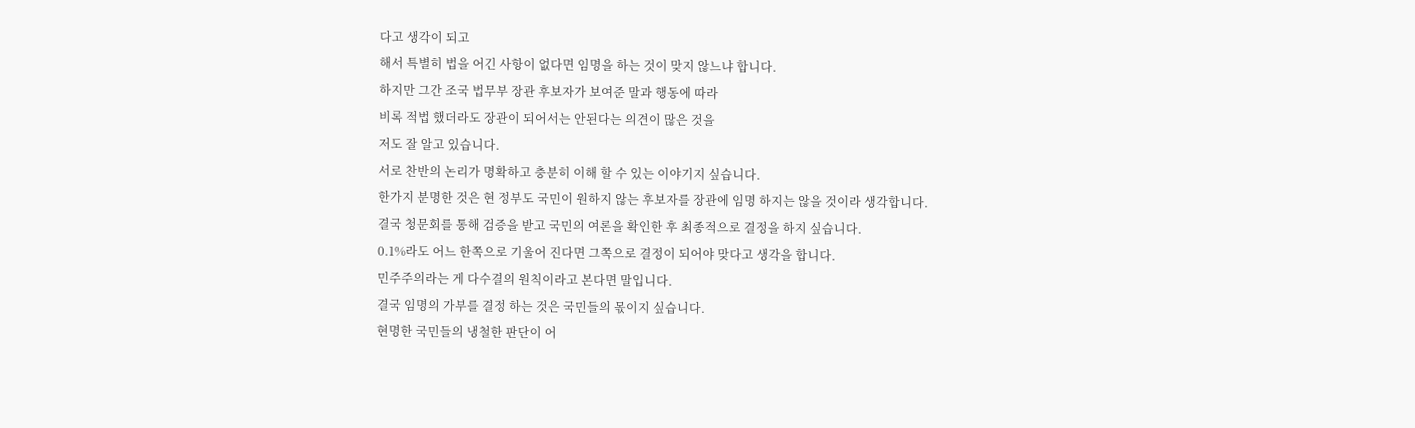다고 생각이 되고
해서 특별히 법을 어긴 사항이 없다면 임명을 하는 것이 맞지 않느냐 합니다.
하지만 그간 조국 법무부 장관 후보자가 보여준 말과 행동에 따라
비록 적법 했더라도 장관이 되어서는 안된다는 의견이 많은 것을
저도 잘 알고 있습니다.
서로 찬반의 논리가 명확하고 충분히 이해 할 수 있는 이야기지 싶습니다.
한가지 분명한 것은 현 정부도 국민이 원하지 않는 후보자를 장관에 임명 하지는 않을 것이라 생각합니다.
결국 청문회를 통해 검증을 받고 국민의 여론을 확인한 후 최종적으로 결정을 하지 싶습니다.
0.1%라도 어느 한쪽으로 기울어 진다면 그쪽으로 결정이 되어야 맞다고 생각을 합니다.
민주주의라는 게 다수결의 원칙이라고 본다면 말입니다.
결국 임명의 가부를 결정 하는 것은 국민들의 몫이지 싶습니다.
현명한 국민들의 냉철한 판단이 어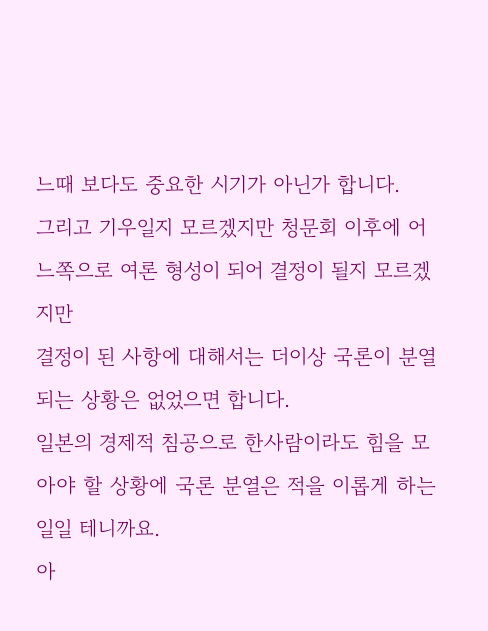느때 보다도 중요한 시기가 아닌가 합니다.
그리고 기우일지 모르겠지만 청문회 이후에 어느쪽으로 여론 형성이 되어 결정이 될지 모르겠지만
결정이 된 사항에 대해서는 더이상 국론이 분열되는 상황은 없었으면 합니다.
일본의 경제적 침공으로 한사람이라도 힘을 모아야 할 상황에 국론 분열은 적을 이롭게 하는 일일 테니까요.
아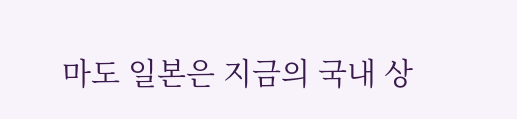마도 일본은 지금의 국내 상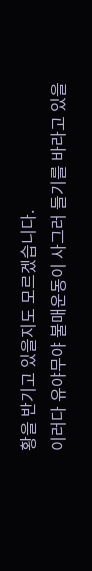황을 반기고 있을지도 모르겠습니다.
이러다 유야무야 불매운동이 사그러 들기를 바라고 있을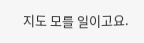지도 모를 일이고요.